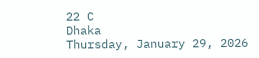22 C
Dhaka
Thursday, January 29, 2026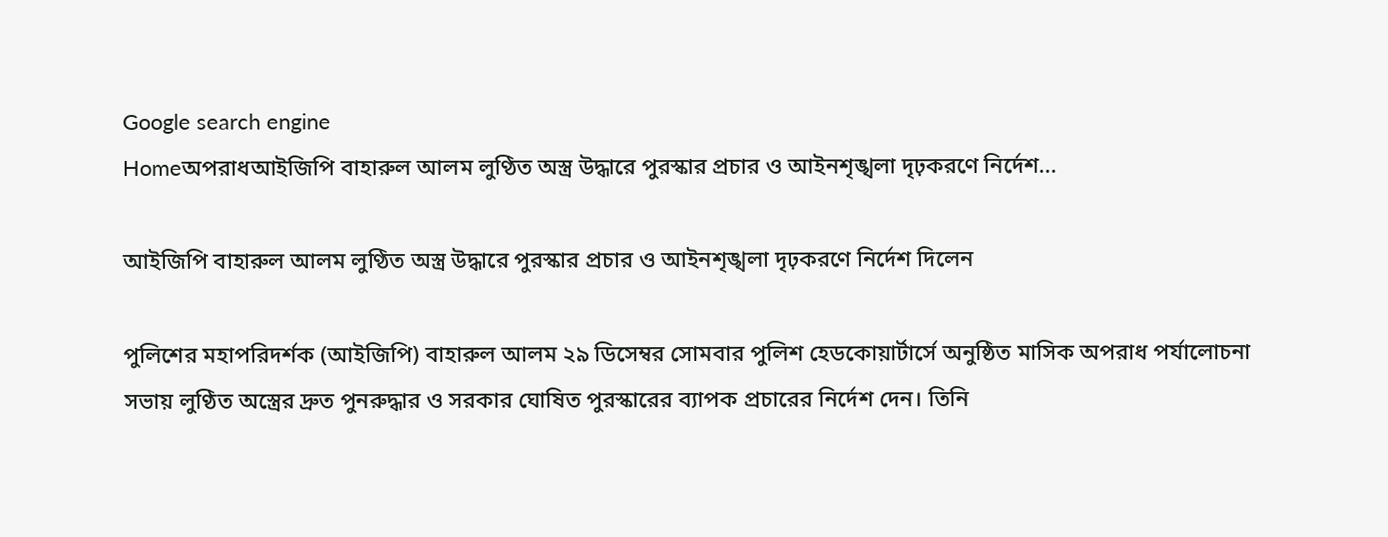Google search engine
Homeঅপরাধআইজিপি বাহারুল আলম লুণ্ঠিত অস্ত্র উদ্ধারে পুরস্কার প্রচার ও আইনশৃঙ্খলা দৃঢ়করণে নির্দেশ...

আইজিপি বাহারুল আলম লুণ্ঠিত অস্ত্র উদ্ধারে পুরস্কার প্রচার ও আইনশৃঙ্খলা দৃঢ়করণে নির্দেশ দিলেন

পুলিশের মহাপরিদর্শক (আইজিপি) বাহারুল আলম ২৯ ডিসেম্বর সোমবার পুলিশ হেডকোয়ার্টার্সে অনুষ্ঠিত মাসিক অপরাধ পর্যালোচনা সভায় লুণ্ঠিত অস্ত্রের দ্রুত পুনরুদ্ধার ও সরকার ঘোষিত পুরস্কারের ব্যাপক প্রচারের নির্দেশ দেন। তিনি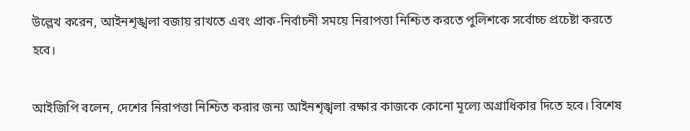উল্লেখ করেন, আইনশৃঙ্খলা বজায় রাখতে এবং প্রাক‑নির্বাচনী সময়ে নিরাপত্তা নিশ্চিত করতে পুলিশকে সর্বোচ্চ প্রচেষ্টা করতে হবে।

আইজিপি বলেন, দেশের নিরাপত্তা নিশ্চিত করার জন্য আইনশৃঙ্খলা রক্ষার কাজকে কোনো মূল্যে অগ্রাধিকার দিতে হবে। বিশেষ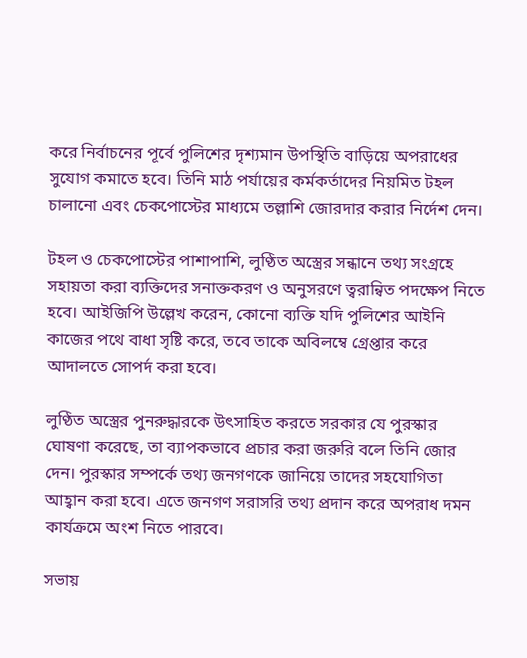করে নির্বাচনের পূর্বে পুলিশের দৃশ্যমান উপস্থিতি বাড়িয়ে অপরাধের সুযোগ কমাতে হবে। তিনি মাঠ পর্যায়ের কর্মকর্তাদের নিয়মিত টহল চালানো এবং চেকপোস্টের মাধ্যমে তল্লাশি জোরদার করার নির্দেশ দেন।

টহল ও চেকপোস্টের পাশাপাশি, লুণ্ঠিত অস্ত্রের সন্ধানে তথ্য সংগ্রহে সহায়তা করা ব্যক্তিদের সনাক্তকরণ ও অনুসরণে ত্বরান্বিত পদক্ষেপ নিতে হবে। আইজিপি উল্লেখ করেন, কোনো ব্যক্তি যদি পুলিশের আইনি কাজের পথে বাধা সৃষ্টি করে, তবে তাকে অবিলম্বে গ্রেপ্তার করে আদালতে সোপর্দ করা হবে।

লুণ্ঠিত অস্ত্রের পুনরুদ্ধারকে উৎসাহিত করতে সরকার যে পুরস্কার ঘোষণা করেছে, তা ব্যাপকভাবে প্রচার করা জরুরি বলে তিনি জোর দেন। পুরস্কার সম্পর্কে তথ্য জনগণকে জানিয়ে তাদের সহযোগিতা আহ্বান করা হবে। এতে জনগণ সরাসরি তথ্য প্রদান করে অপরাধ দমন কার্যক্রমে অংশ নিতে পারবে।

সভায়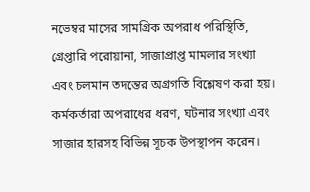নভেম্বর মাসের সামগ্রিক অপরাধ পরিস্থিতি, গ্রেপ্তারি পরোয়ানা, সাজাপ্রাপ্ত মামলার সংখ্যা এবং চলমান তদন্তের অগ্রগতি বিশ্লেষণ করা হয়। কর্মকর্তারা অপরাধের ধরণ, ঘটনার সংখ্যা এবং সাজার হারসহ বিভিন্ন সূচক উপস্থাপন করেন।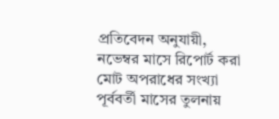প্রতিবেদন অনুযায়ী, নভেম্বর মাসে রিপোর্ট করা মোট অপরাধের সংখ্যা পূর্ববর্তী মাসের তুলনায়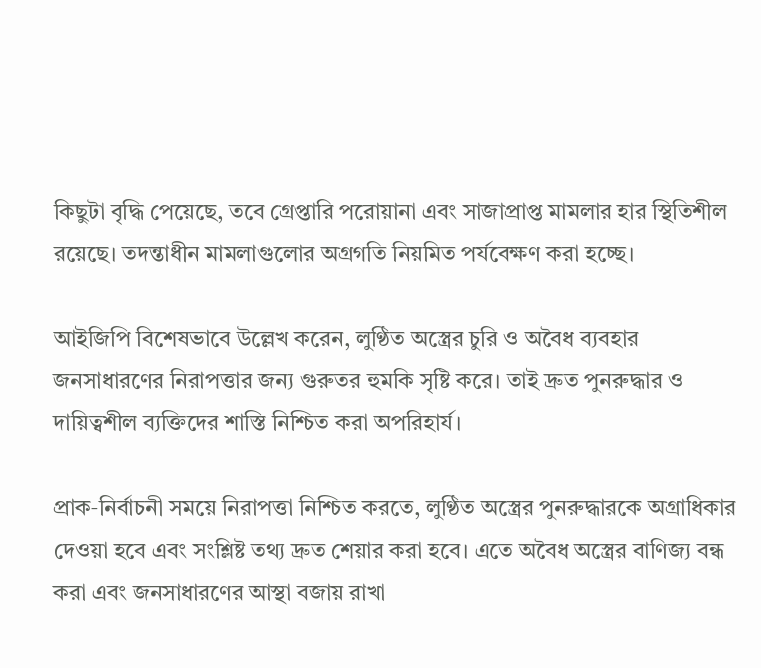কিছুটা বৃদ্ধি পেয়েছে, তবে গ্রেপ্তারি পরোয়ানা এবং সাজাপ্রাপ্ত মামলার হার স্থিতিশীল রয়েছে। তদন্তাধীন মামলাগুলোর অগ্রগতি নিয়মিত পর্যবেক্ষণ করা হচ্ছে।

আইজিপি বিশেষভাবে উল্লেখ করেন, লুণ্ঠিত অস্ত্রের চুরি ও অবৈধ ব্যবহার জনসাধারণের নিরাপত্তার জন্য গুরুতর হুমকি সৃষ্টি করে। তাই দ্রুত পুনরুদ্ধার ও দায়িত্বশীল ব্যক্তিদের শাস্তি নিশ্চিত করা অপরিহার্য।

প্রাক‑নির্বাচনী সময়ে নিরাপত্তা নিশ্চিত করতে, লুণ্ঠিত অস্ত্রের পুনরুদ্ধারকে অগ্রাধিকার দেওয়া হবে এবং সংশ্লিষ্ট তথ্য দ্রুত শেয়ার করা হবে। এতে অবৈধ অস্ত্রের বাণিজ্য বন্ধ করা এবং জনসাধারণের আস্থা বজায় রাখা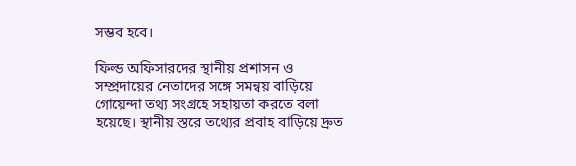সম্ভব হবে।

ফিল্ড অফিসারদের স্থানীয় প্রশাসন ও সম্প্রদায়ের নেতাদের সঙ্গে সমন্বয় বাড়িয়ে গোয়েন্দা তথ্য সংগ্রহে সহায়তা করতে বলা হয়েছে। স্থানীয় স্তরে তথ্যের প্রবাহ বাড়িয়ে দ্রুত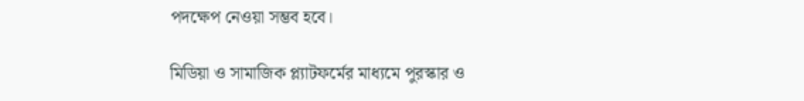পদক্ষেপ নেওয়া সম্ভব হবে।

মিডিয়া ও সামাজিক প্ল্যাটফর্মের মাধ্যমে পুরস্কার ও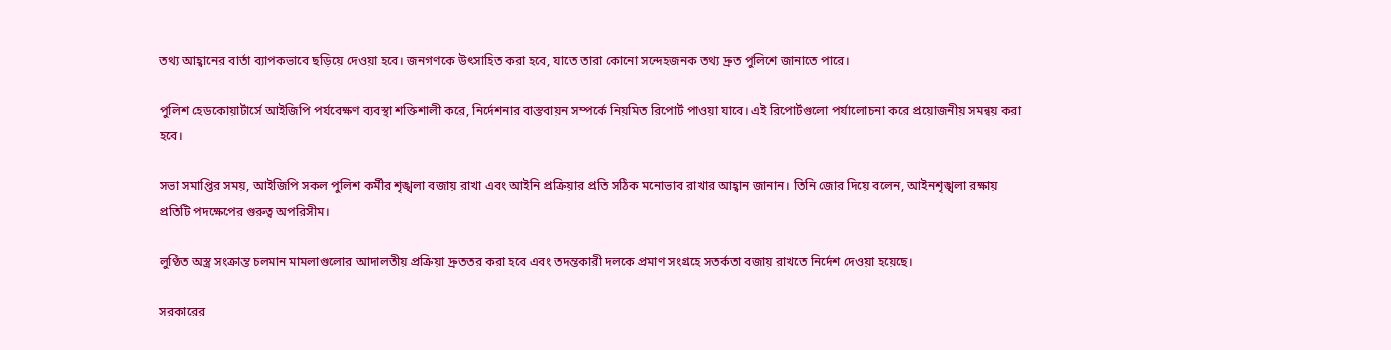তথ্য আহ্বানের বার্তা ব্যাপকভাবে ছড়িয়ে দেওয়া হবে। জনগণকে উৎসাহিত করা হবে, যাতে তারা কোনো সন্দেহজনক তথ্য দ্রুত পুলিশে জানাতে পারে।

পুলিশ হেডকোয়ার্টার্সে আইজিপি পর্যবেক্ষণ ব্যবস্থা শক্তিশালী করে, নির্দেশনার বাস্তবায়ন সম্পর্কে নিয়মিত রিপোর্ট পাওয়া যাবে। এই রিপোর্টগুলো পর্যালোচনা করে প্রয়োজনীয় সমন্বয় করা হবে।

সভা সমাপ্তির সময়, আইজিপি সকল পুলিশ কর্মীর শৃঙ্খলা বজায় রাখা এবং আইনি প্রক্রিয়ার প্রতি সঠিক মনোভাব রাখার আহ্বান জানান। তিনি জোর দিয়ে বলেন, আইনশৃঙ্খলা রক্ষায় প্রতিটি পদক্ষেপের গুরুত্ব অপরিসীম।

লুণ্ঠিত অস্ত্র সংক্রান্ত চলমান মামলাগুলোর আদালতীয় প্রক্রিয়া দ্রুততর করা হবে এবং তদন্তকারী দলকে প্রমাণ সংগ্রহে সতর্কতা বজায় রাখতে নির্দেশ দেওয়া হয়েছে।

সরকারের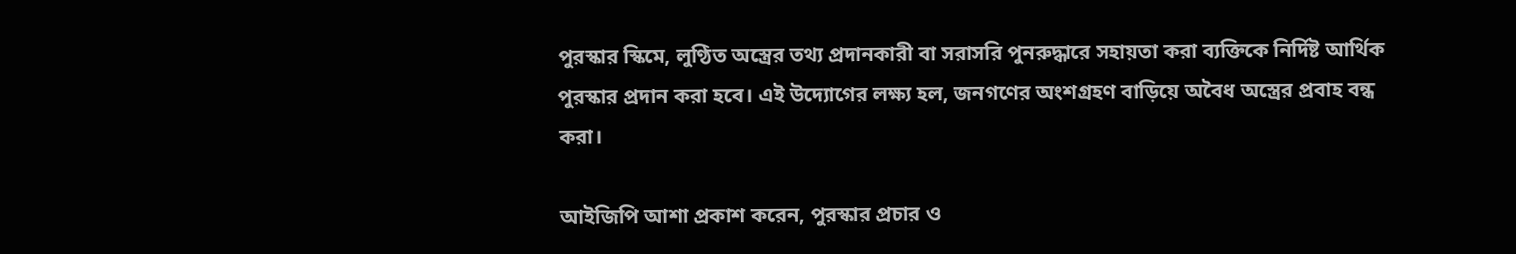পুরস্কার স্কিমে, লুণ্ঠিত অস্ত্রের তথ্য প্রদানকারী বা সরাসরি পুনরুদ্ধারে সহায়তা করা ব্যক্তিকে নির্দিষ্ট আর্থিক পুরস্কার প্রদান করা হবে। এই উদ্যোগের লক্ষ্য হল, জনগণের অংশগ্রহণ বাড়িয়ে অবৈধ অস্ত্রের প্রবাহ বন্ধ করা।

আইজিপি আশা প্রকাশ করেন, পুরস্কার প্রচার ও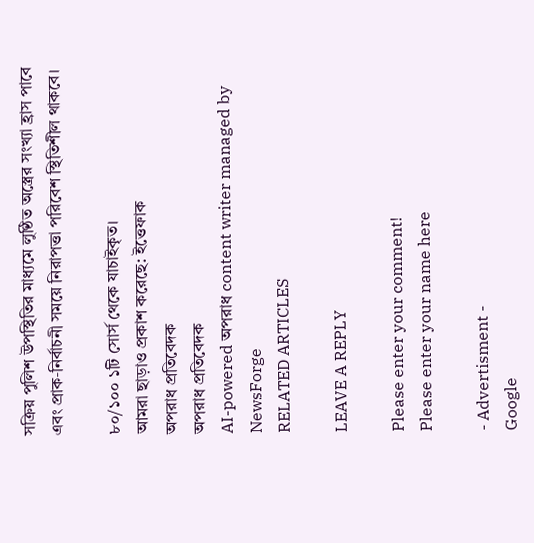সক্রিয় পুলিশ উপস্থিতির মাধ্যমে লুণ্ঠিত অস্ত্রের সংখ্যা হ্রাস পাবে এবং প্রাক‑নির্বাচনী সময়ে নিরাপত্তা পরিবেশ স্থিতিশীল থাকবে।

৮০/১০০ ১টি সোর্স থেকে যাচাইকৃত।
আমরা ছাড়াও প্রকাশ করেছে: ইত্তেফাক
অপরাধ প্রতিবেদক
অপরাধ প্রতিবেদক
AI-powered অপরাধ content writer managed by NewsForge
RELATED ARTICLES

LEAVE A REPLY

Please enter your comment!
Please enter your name here

- Advertisment -
Google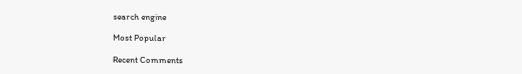search engine

Most Popular

Recent Comments